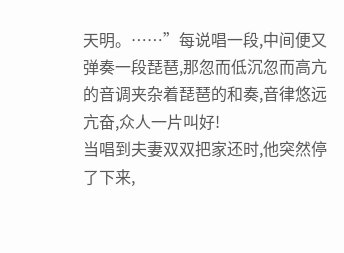天明。……”每说唱一段,中间便又弹奏一段琵琶,那忽而低沉忽而高亢的音调夹杂着琵琶的和奏,音律悠远亢奋,众人一片叫好!
当唱到夫妻双双把家还时,他突然停了下来,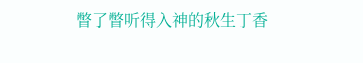瞥了瞥听得入神的秋生丁香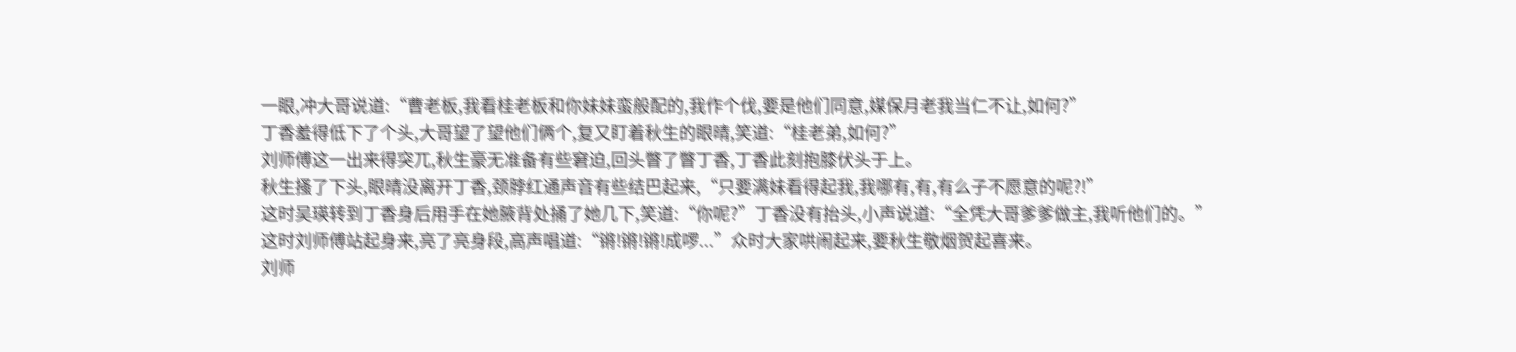一眼,冲大哥说道:“曹老板,我看桂老板和你妹妹蛮般配的,我作个伐,要是他们同意,媒保月老我当仁不让,如何?”
丁香羞得低下了个头,大哥望了望他们俩个,复又盯着秋生的眼晴,笑道:“桂老弟,如何?”
刘师傅这一出来得突兀,秋生豪无准备有些窘迫,回头瞥了瞥丁香,丁香此刻抱膝伏头于上。
秋生搔了下头,眼晴没离开丁香,颈脖红通声音有些结巴起来,“只要满妹看得起我,我哪有,有,有么子不愿意的呢?!”
这时吴瑛转到丁香身后用手在她腋背处捅了她几下,笑道:“你呢?”丁香没有抬头,小声说道:“全凭大哥爹爹做主,我听他们的。”
这时刘师傅站起身来,亮了亮身段,高声唱道:“锵!锵!锵!成啰...”众时大家哄闹起来,要秋生敬烟贺起喜来。
刘师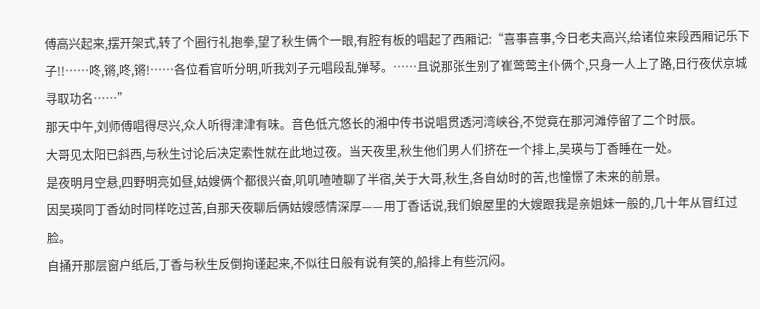傅高兴起来,摆开架式,转了个圈行礼抱拳,望了秋生俩个一眼,有腔有板的唱起了西厢记:“喜事喜事,今日老夫高兴,给诸位来段西厢记乐下子!!……咚,锵,咚,锵!……各位看官听分明,听我刘子元唱段乱弹琴。……且说那张生别了崔莺莺主仆俩个,只身一人上了路,日行夜伏京城寻取功名……”
那天中午,刘师傅唱得尽兴,众人听得津津有味。音色低亢悠长的湘中传书说唱贯透河湾峡谷,不觉竟在那河滩停留了二个时辰。
大哥见太阳已斜西,与秋生讨论后决定索性就在此地过夜。当天夜里,秋生他们男人们挤在一个排上,吴瑛与丁香睡在一处。
是夜明月空悬,四野明亮如昼,姑嫂俩个都很兴奋,叽叽喳喳聊了半宿,关于大哥,秋生,各自幼时的苦,也憧憬了未来的前景。
因吴瑛同丁香幼时同样吃过苦,自那天夜聊后俩姑嫂感情深厚——用丁香话说,我们娘屋里的大嫂跟我是亲姐妹一般的,几十年从冒红过脸。
自捅开那层窗户纸后,丁香与秋生反倒拘谨起来,不似往日般有说有笑的,船排上有些沉闷。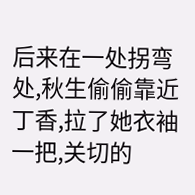后来在一处拐弯处,秋生偷偷靠近丁香,拉了她衣袖一把,关切的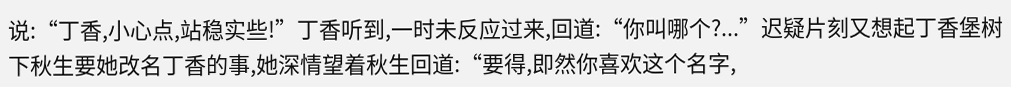说:“丁香,小心点,站稳实些!”丁香听到,一时未反应过来,回道:“你叫哪个?...”迟疑片刻又想起丁香堡树下秋生要她改名丁香的事,她深情望着秋生回道:“要得,即然你喜欢这个名字,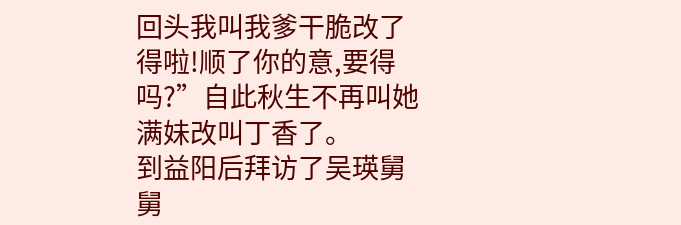回头我叫我爹干脆改了得啦!顺了你的意,要得吗?”自此秋生不再叫她满妹改叫丁香了。
到益阳后拜访了吴瑛舅舅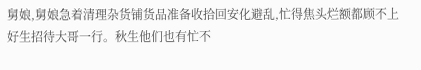舅娘,舅娘急着清理杂货铺货品准备收拾回安化避乱,忙得焦头烂额都顾不上好生招待大哥一行。秋生他们也有忙不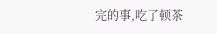完的事,吃了顿茶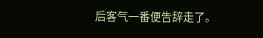后客气一番便告辞走了。